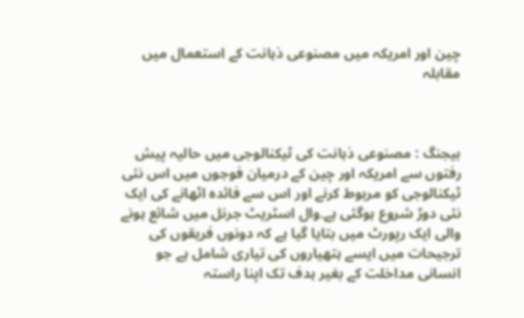چین اور امریکہ میں مصنوعی ذہانت کے استعمال میں مقابلہ



بیجنگ : مصنوعی ذہانت کی ٹیکنالوجی میں حالیہ پیش رفتوں سے امریکہ اور چین کے درمیان فوجوں میں اس نئی ٹیکنالوجی کو مربوط کرنے اور اس سے فائدہ اٹھانے کی ایک نئی دوڑ شروع ہوگئی ہے۔وال اسٹریٹ جرنل میں شائع ہونے والی ایک رپورٹ میں بتایا گیا ہے کہ دونوں فریقوں کی ترجیحات میں ایسے ہتھیاروں کی تیاری شامل ہے جو انسانی مداخلت کے بغیر ہدف تک اپنا راستہ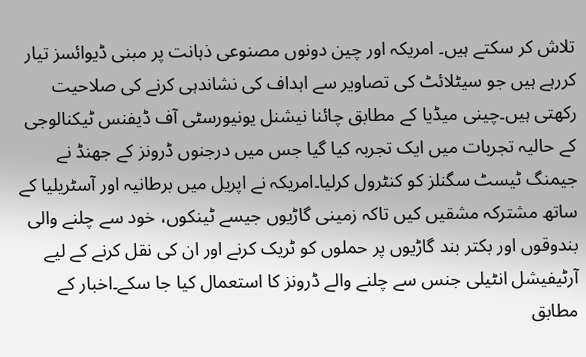تلاش کر سکتے ہیں۔ امریکہ اور چین دونوں مصنوعی ذہانت پر مبنی ڈیوائسز تیار کررہے ہیں جو سیٹلائٹ کی تصاویر سے اہداف کی نشاندہی کرنے کی صلاحیت رکھتی ہیں۔چینی میڈیا کے مطابق چائنا نیشنل یونیورسٹی آف ڈیفنس ٹیکنالوجی کے حالیہ تجربات میں ایک تجربہ کیا گیا جس میں درجنوں ڈرونز کے جھنڈ نے جیمنگ ٹیسٹ سگنلز کو کنٹرول کرلیا۔امریکہ نے اپریل میں برطانیہ اور آسٹریلیا کے ساتھ مشترکہ مشقیں کیں تاکہ زمینی گاڑیوں جیسے ٹینکوں، خود سے چلنے والی بندوقوں اور بکتر بند گاڑیوں پر حملوں کو ٹریک کرنے اور ان کی نقل کرنے کے لیے آرٹیفیشل انٹیلی جنس سے چلنے والے ڈرونز کا استعمال کیا جا سکے۔اخبار کے مطابق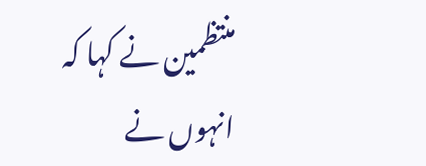منتظمین نے کہا کہ انہوں نے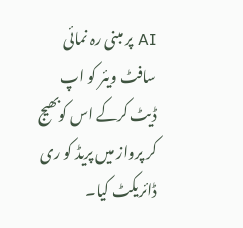AI پر مبنی رہ نمائی سافٹ ویئر کو اپ ڈیٹ کرکے اس کوبھیج کر پرواز میں پریڈ کو ری ڈائریکٹ کیا۔